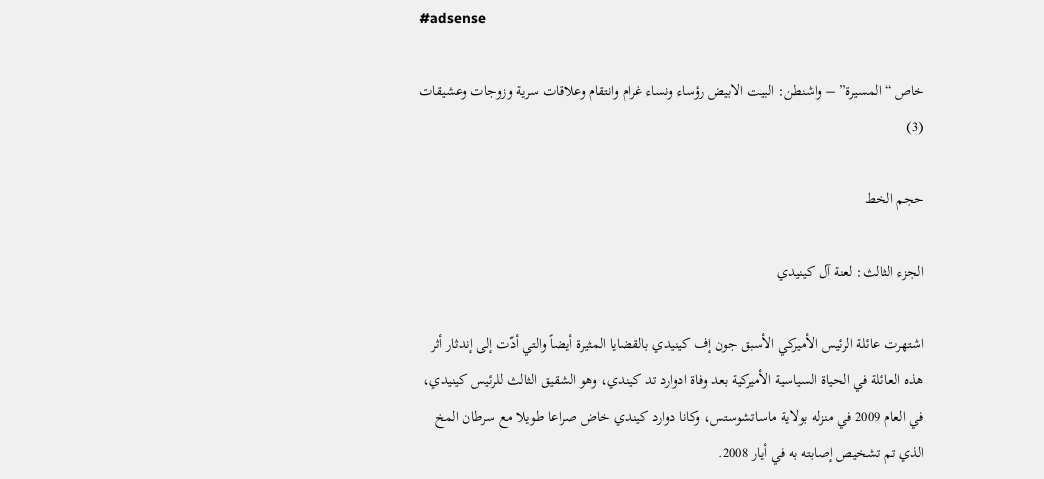#adsense

خاص “المسيرة” – واشنطن: البيت الابيض رؤساء ونساء غرام وانتقام وعلاقات سرية وزوجات وعشيقات (3)

حجم الخط

الجزء الثالث: لعنة آل كينيدي

اشتهرت عائلة الرئيس الأميركي الأسبق جون إف كينيدي بالقضايا المثيرة أيضاً والتي أدّت إلى إندثار أثر هذه العائلة في الحياة السياسية الأميركية بعد وفاة ادوارد تد كيندي، وهو الشقيق الثالث للرئيس كينيدي، في العام 2009 في منزله بولاية ماساتشوستس، وكانا دوارد كيندي خاض صراعا طويلا مع سرطان المخ الذي تم تشخيص إصابته به في أيار 2008.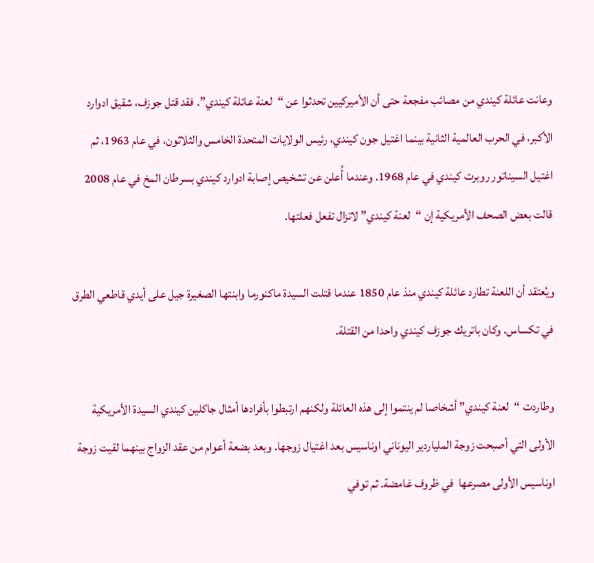وعانت عائلة كيندي من مصائب مفجعة حتى أن الأميركيين تحدثوا عن “لعنة عائلة كيندي”. فقد قتل جوزف، شقيق ادوارد الأكبر، في الحرب العالمية الثانية بينما اغتيل جون كيندي، رئيس الولايات المتحدة الخامس والثلاثون، في عام 1963، ثم اغتيل السيناتور روبرت كيندي في عام 1968. وعندما أُعلن عن تشخيص إصابة ادوارد كيندي بسرطان المخ في عام 2008 قالت بعض الصحف الأمريكية إن “لعنة كيندي” لاتزال تفعل فعلتها.

ويُعتقد أن اللعنة تطارد عائلة كيندي منذ عام 1850 عندما قتلت السيدة ماكنورما وابنتها الصغيرة جيل على أيدي قاطعي الطرق في تكساس. وكان باتريك جوزف كيندي واحدا من القتلة.

وطاردت “لعنة كيندي” أشخاصا لم ينتموا إلى هذه العائلة ولكنهم ارتبطوا بأفرادها أمثال جاكلين كيندي السيدة الأمريكية الأولى التي أصبحت زوجة الملياردير اليوناني اوناسيس بعد اغتيال زوجها. وبعد بضعة أعوام من عقد الزواج بينهما لقيت زوجة اوناسيس الأولى مصرعها  في ظروف غامضة. ثم توفي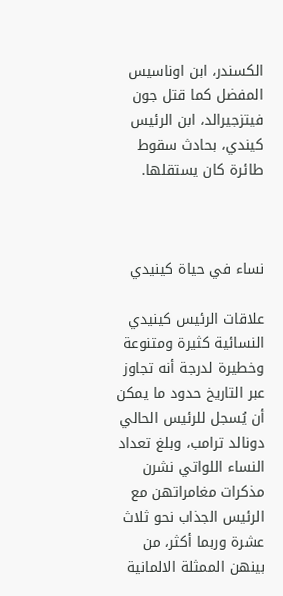الكسندر، ابن اوناسيس المفضل كما قتل جون فيتزجيرالد، ابن الرئيس كيندي، بحادث سقوط طائرة كان يستقلها.



نساء في حياة كينيدي

علاقات الرئيس كينيدي النسائية كثيرة ومتنوعة وخطيرة لدرجة أنه تجاوز عبر التاريخ حدود ما يمكن أن يُسجل للرئيس الحالي دونالد ترامب، وبلغ تعداد النساء اللواتي نشرن مذكرات مغامراتهن مع الرئيس الجذاب نحو ثلاث عشرة وربما أكثر، من بينهن الممثلة الالمانية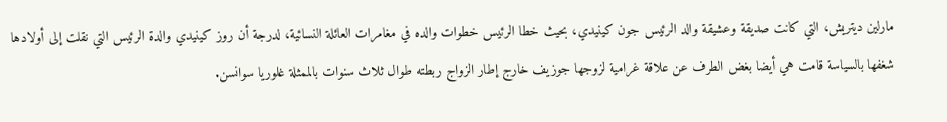مارلين ديتريش، التي كانت صديقة وعشيقة والد الرئيس جون كينيدي، بحيث خطا الرئيس خطوات والده في مغامرات العائلة النسائية، لدرجة أن روز كينيدي والدة الرئيس التي نقلت إلى أولادها شغفها بالسياسة قامت هي أيضا بغض الطرف عن علاقة غرامية لزوجها جوزيف خارج إطار الزواج ربطته طوال ثلاث سنوات بالممثلة غلوريا سوانسن.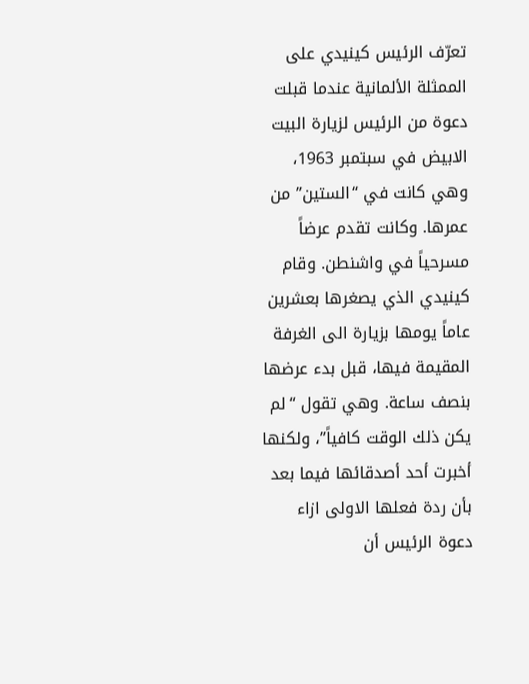تعرّف الرئيس كينيدي على الممثلة الألمانية عندما قبلت دعوة من الرئيس لزيارة البيت الابيض في سبتمبر 1963، وهي كانت في “الستين” من عمرها. وكانت تقدم عرضاً مسرحياً في واشنطن. وقام كينيدي الذي يصغرها بعشرين عاماً يومها بزيارة الى الغرفة المقيمة فيها، قبل بدء عرضها بنصف ساعة. وهي تقول “لم يكن ذلك الوقت كافياً”، ولكنها أخبرت أحد أصدقائها فيما بعد بأن ردة فعلها الاولى ازاء دعوة الرئيس أن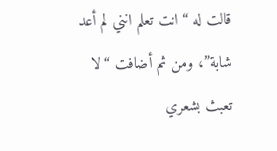قالت له “انت تعلم انني لم أعد شابة”، ومن ثم أضافت “لا تعبث بشعري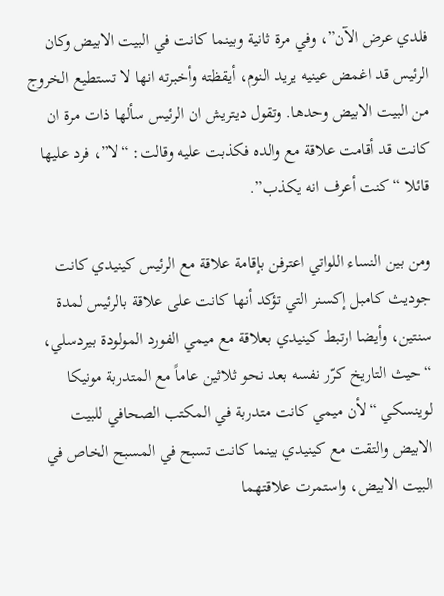فلدي عرض الآن”، وفي مرة ثانية وبينما كانت في البيت الابيض وكان الرئيس قد اغمض عينيه يريد النوم، أيقظته وأخبرته انها لا تستطيع الخروج من البيت الابيض وحدها. وتقول ديتريش ان الرئيس سألها ذات مرة ان كانت قد أقامت علاقة مع والده فكذبت عليه وقالت: “لا”، فرد عليها قائلا “كنت أعرف انه يكذب”.

ومن بين النساء اللواتي اعترفن بإقامة علاقة مع الرئيس كينيدي كانت جوديث كامبل إكسنر التي تؤكد أنها كانت على علاقة بالرئيس لمدة سنتين، وأيضا ارتبط كينيدي بعلاقة مع ميمي الفورد المولودة بيردسلي، “حيث التاريخ كرّر نفسه بعد نحو ثلاثين عاماً مع المتدربة مونيكا لوينسكي “لأن ميمي كانت متدربة في المكتب الصحافي للبيت الابيض والتقت مع كينيدي بينما كانت تسبح في المسبح الخاص في البيت الابيض، واستمرت علاقتهما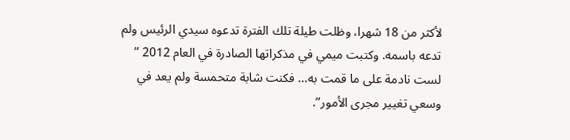لأكثر من 18 شهرا، وظلت طيلة تلك الفترة تدعوه سيدي الرئيس ولم تدعه باسمه. وكتبت ميمي في مذكراتها الصادرة في العام 2012 ” لست نادمة على ما قمت به… فكنت شابة متحمسة ولم يعد في وسعي تغيير مجرى الأمور”.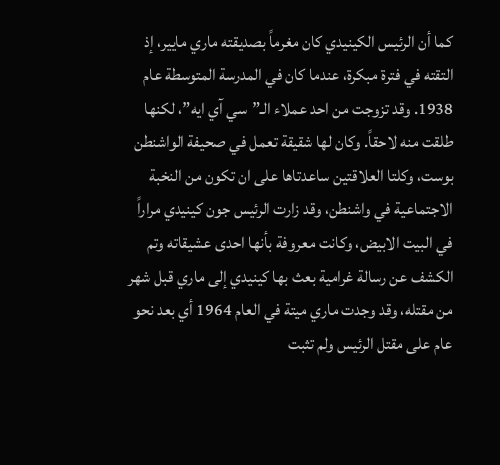كما أن الرئيس الكينيدي كان مغرماً بصديقته ماري مايير، إذ التقته في فترة مبكرة، عندما كان في المدرسة المتوسطة عام 1938. وقد تزوجت من احد عملاء الـ”سي آي ايه”، لكنها طلقت منه لاحقاً. وكان لها شقيقة تعمل في صحيفة الواشنطن بوست، وكلتا العلاقتين ساعدتاها على ان تكون من النخبة الاجتماعية في واشنطن، وقد زارت الرئيس جون كينيدي مراراً في البيت الابيض، وكانت معروفة بأنها احدى عشيقاته وتم الكشف عن رسالة غرامية بعث بها كينيدي إلى ماري قبل شهر من مقتله، وقد وجدت ماري ميتة في العام 1964 أي بعد نحو عام على مقتل الرئيس ولم تثبت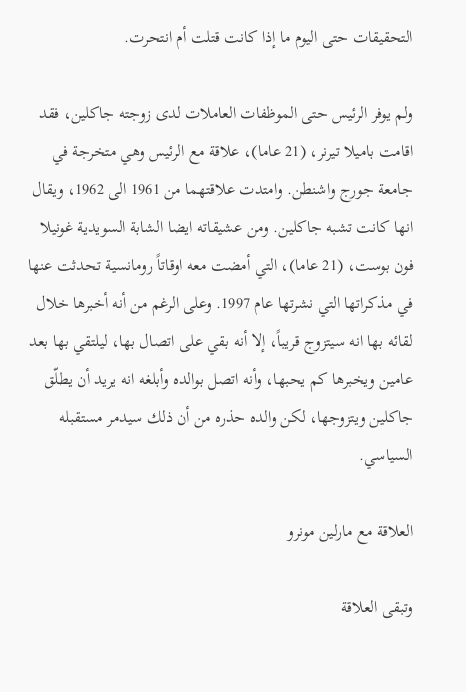التحقيقات حتى اليوم ما إذا كانت قتلت أم انتحرت.

ولم يوفر الرئيس حتى الموظفات العاملات لدى زوجته جاكلين، فقد اقامت باميلا تيرنر، (21 عاما)، علاقة مع الرئيس وهي متخرجة في جامعة جورج واشنطن. وامتدت علاقتهما من 1961 الى 1962، ويقال انها كانت تشبه جاكلين. ومن عشيقاته ايضا الشابة السويدية غونيلا فون بوست، (21 عاما)، التي أمضت معه اوقاتاً رومانسية تحدثت عنها في مذكراتها التي نشرتها عام 1997. وعلى الرغم من أنه أخبرها خلال لقائه بها انه سيتزوج قريباً، إلا أنه بقي على اتصال بها، ليلتقي بها بعد عامين ويخبرها كم يحبها، وأنه اتصل بوالده وأبلغه انه يريد أن يطلّق جاكلين ويتزوجها، لكن والده حذره من أن ذلك سيدمر مستقبله السياسي.

العلاقة مع مارلين مونرو

وتبقى العلاقة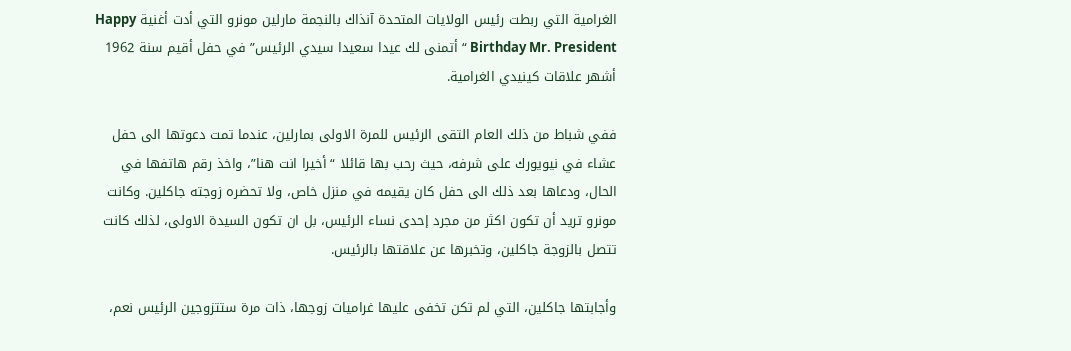الغرامية التي ربطت رئيس الولايات المتحدة آنذاك بالنجمة مارلين مونرو التي أدت أغنية Happy Birthday Mr. President “أتمنى لك عيدا سعيدا سيدي الرئيس” في حفل أقيم سنة 1962 أشهر علاقات كينيدي الغرامية.

ففي شباط من ذلك العام التقى الرئيس للمرة الاولى بمارلين، عندما تمت دعوتها الى حفل عشاء في نيويورك على شرفه، حيث رحب بها قائلا “أخيرا انت هنا”، واخذ رقم هاتفها في الحال، ودعاها بعد ذلك الى حفل كان يقيمه في منزل خاص، ولا تحضره زوجته جاكلين. وكانت مونرو تريد أن تكون اكثر من مجرد إحدى نساء الرئيس، بل ان تكون السيدة الاولى، لذلك كانت تتصل بالزوجة جاكلين، وتخبرها عن علاقتها بالرئيس.

وأجابتها جاكلين، التي لم تكن تخفى عليها غراميات زوجها، ذات مرة ستتزوجين الرئيس نعم،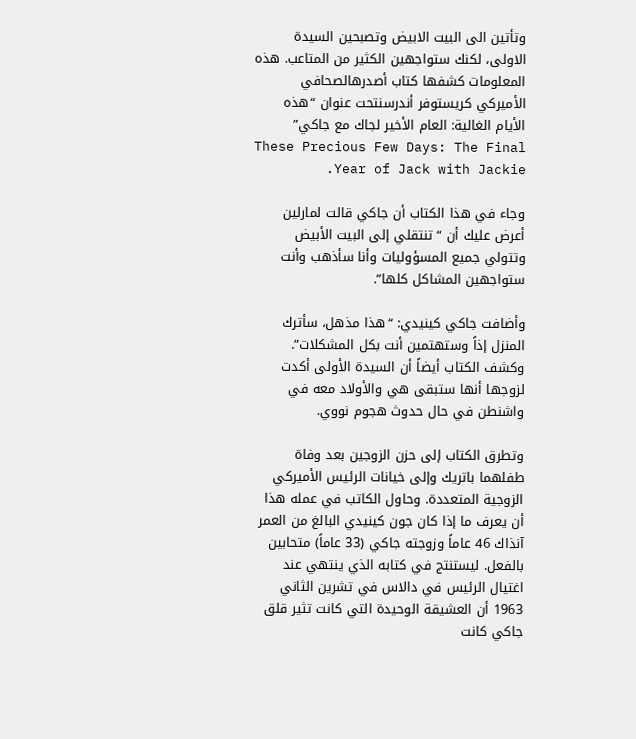وتأتين الى البيت الابيض وتصبحين السيدة الاولى، لكنك ستواجهين الكثير من المتاعب. هذه المعلومات كشفها كتاب أصدرهالصحافي الأميركي كريستوفر أندرسنتحت عنوان “هذه الأيام الغالية: العام الأخير لجاك مع جاكي” These Precious Few Days: The Final Year of Jack with Jackie.

وجاء في هذا الكتاب أن جاكي قالت لمارلين أعرض عليك أن “تنتقلي إلى البيت الأبيض وتتولي جميع المسؤوليات وأنا سأذهب وأنت ستواجهين المشاكل كلها”.

وأضافت جاكي كينيدي: “هذا مذهل، سأترك المنزل إذاً وستهتمين أنت بكل المشكلات”. وكشف الكتاب أيضاً أن السيدة الأولى أكدت لزوجها أنها ستبقى هي والأولاد معه في واشنطن في حال حدوث هجوم نووي.

وتطرق الكتاب إلى حزن الزوجين بعد وفاة طفلهما باتريك وإلى خيانات الرئيس الأميركي الزوجية المتعددة. وحاول الكاتب في عمله هذا أن يعرف ما إذا كان جون كينيدي البالغ من العمر آنذاك 46 عاماً وزوجته جاكي (33 عاماً) متحابين بالفعل. ليستنتج في كتابه الذي ينتهي عند اغتيال الرئيس في دالاس في تشرين الثاني 1963 أن العشيقة الوحيدة التي كانت تثير قلق جاكي كانت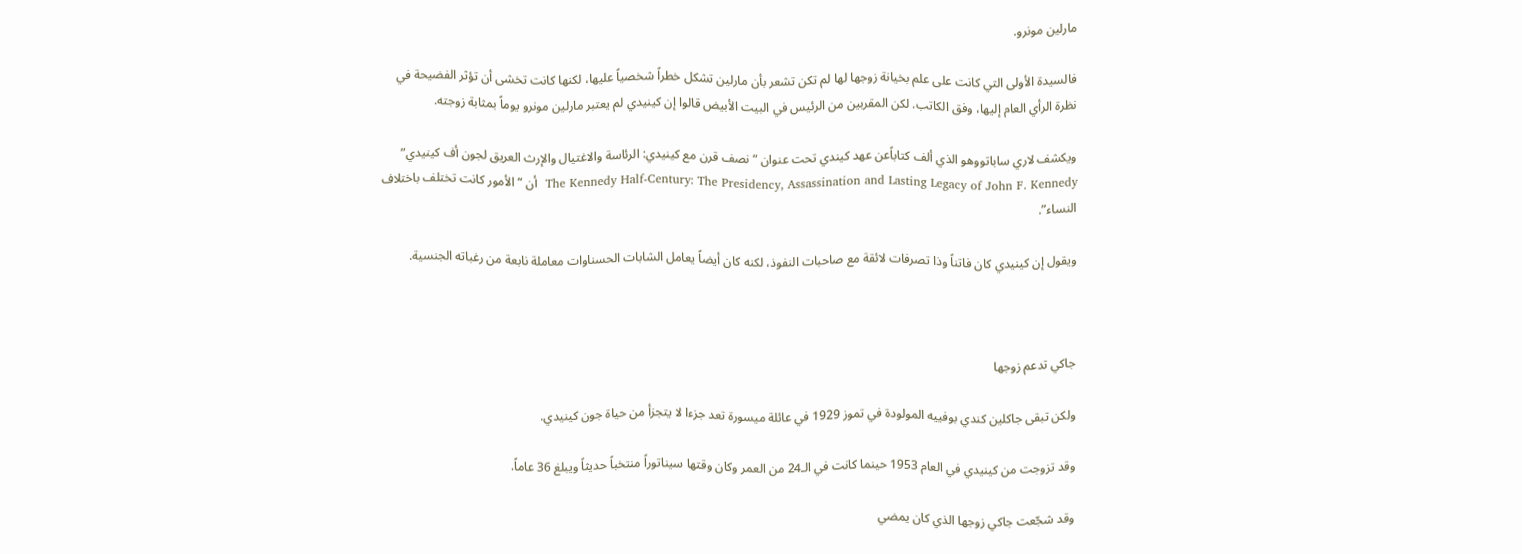مارلين مونرو.

فالسيدة الأولى التي كانت على علم بخيانة زوجها لها لم تكن تشعر بأن مارلين تشكل خطراً شخصياً عليها، لكنها كانت تخشى أن تؤثر الفضيحة في نظرة الرأي العام إليها، وفق الكاتب. لكن المقربين من الرئيس في البيت الأبيض قالوا إن كينيدي لم يعتبر مارلين مونرو يوماً بمثابة زوجته.

ويكشف لاري ساباتووهو الذي ألف كتاباًعن عهد كيندي تحت عنوان “نصف قرن مع كينيدي: الرئاسة والاغتيال والإرث العريق لجون أف كينيدي” The Kennedy Half-Century: The Presidency, Assassination and Lasting Legacy of John F. Kennedy  أن “الأمور كانت تختلف باختلاف النساء”.

ويقول إن كينيدي كان فاتناً وذا تصرفات لائقة مع صاحبات النفوذ، لكنه كان أيضاً يعامل الشابات الحسناوات معاملة نابعة من رغباته الجنسية.



جاكي تدعم زوجها

ولكن تبقى جاكلين كندي بوفييه المولودة في تموز 1929 في عائلة ميسورة تعد جزءا لا يتجزأ من حياة جون كينيدي.

وقد تزوجت من كينيدي في العام 1953 حينما كانت في الـ24 من العمر وكان وقتها سيناتوراً منتخباً حديثاً ويبلغ 36 عاماً.

وقد شجّعت جاكي زوجها الذي كان يمضي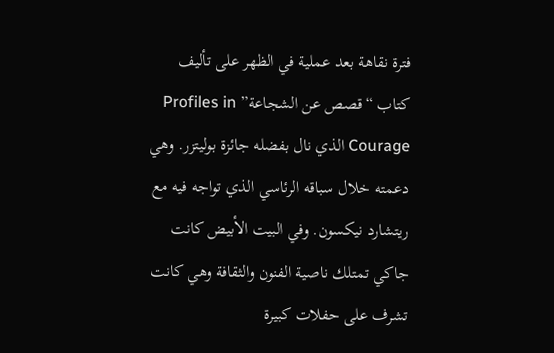فترة نقاهة بعد عملية في الظهر على تأليف كتاب “قصص عن الشجاعة” Profiles in Courage الذي نال بفضله جائزة بوليتزر. وهي دعمته خلال سباقه الرئاسي الذي تواجه فيه مع ريتشارد نيكسون. وفي البيت الأبيض كانت جاكي تمتلك ناصية الفنون والثقافة وهي كانت تشرف على حفلات كبيرة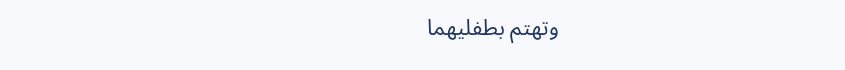وتهتم بطفليهما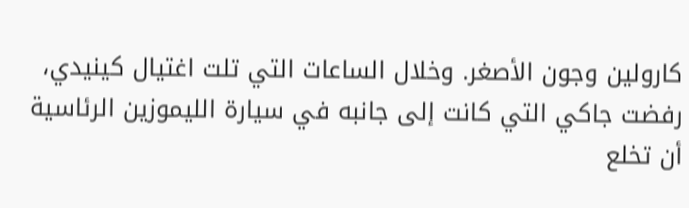كارولين وجون الأصغر. وخلال الساعات التي تلت اغتيال كينيدي، رفضت جاكي التي كانت إلى جانبه في سيارة الليموزين الرئاسية أن تخلع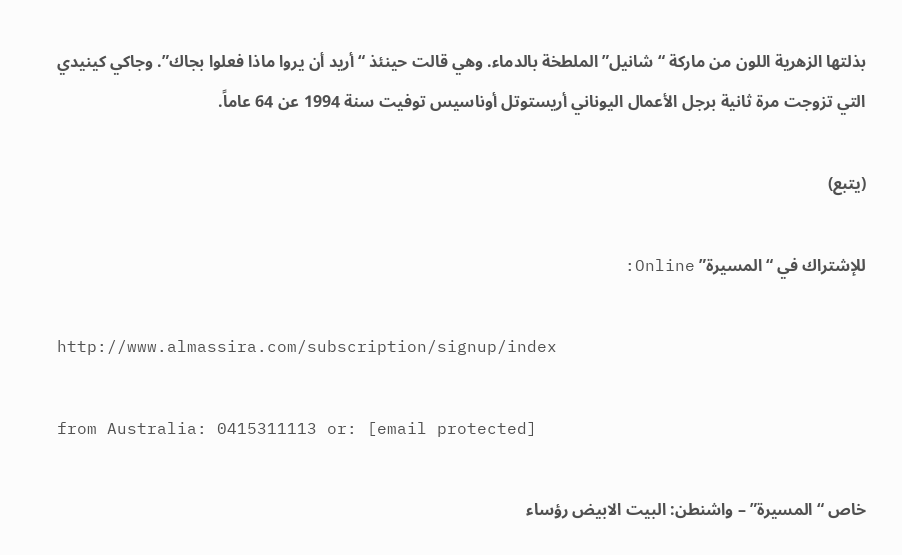بذلتها الزهرية اللون من ماركة “شانيل” الملطخة بالدماء. وهي قالت حينئذ “أريد أن يروا ماذا فعلوا بجاك”. وجاكي كينيدي التي تزوجت مرة ثانية برجل الأعمال اليوناني أريستوتل أوناسيس توفيت سنة 1994 عن 64 عاماً.

(يتبع)

للإشتراك في “المسيرة” Online:

http://www.almassira.com/subscription/signup/index

from Australia: 0415311113 or: [email protected]

خاص “المسيرة” – واشنطن: البيت الابيض رؤساء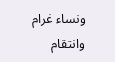ونساء غرام وانتقام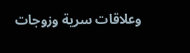وعلاقات سرية وزوجات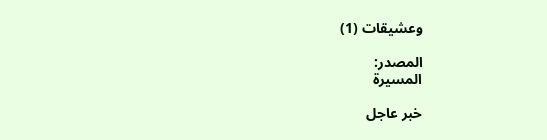وعشيقات (1)

المصدر:
المسيرة

خبر عاجل